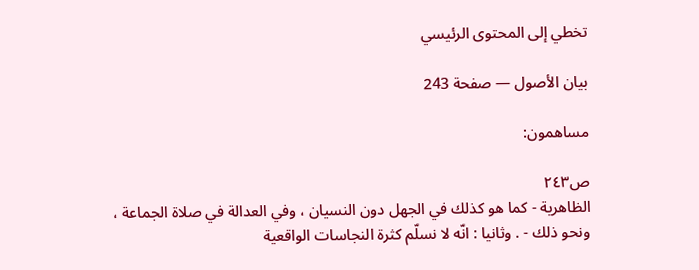تخطي إلى المحتوى الرئيسي

بيان الأصول — صفحة 243

مساهمون:

ص٢٤٣
الظاهرية - كما هو كذلك في الجهل دون النسيان ، وفي العدالة في صلاة الجماعة ، ونحو ذلك - . وثانيا : انّه لا نسلّم كثرة النجاسات الواقعية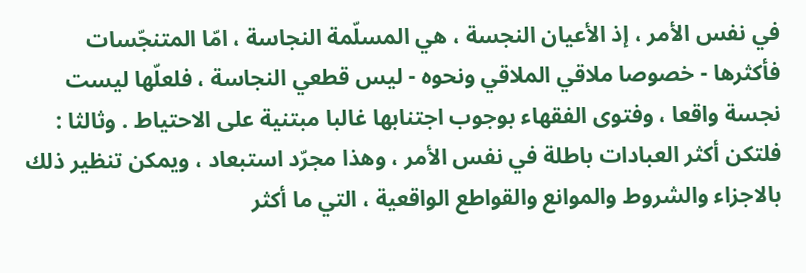في نفس الأمر ، إذ الأعيان النجسة ، هي المسلّمة النجاسة ، امّا المتنجّسات فأكثرها - خصوصا ملاقي الملاقي ونحوه - ليس قطعي النجاسة ، فلعلّها ليست نجسة واقعا ، وفتوى الفقهاء بوجوب اجتنابها غالبا مبتنية على الاحتياط . وثالثا : فلتكن أكثر العبادات باطلة في نفس الأمر ، وهذا مجرّد استبعاد ، ويمكن تنظير ذلك بالاجزاء والشروط والموانع والقواطع الواقعية ، التي ما أكثر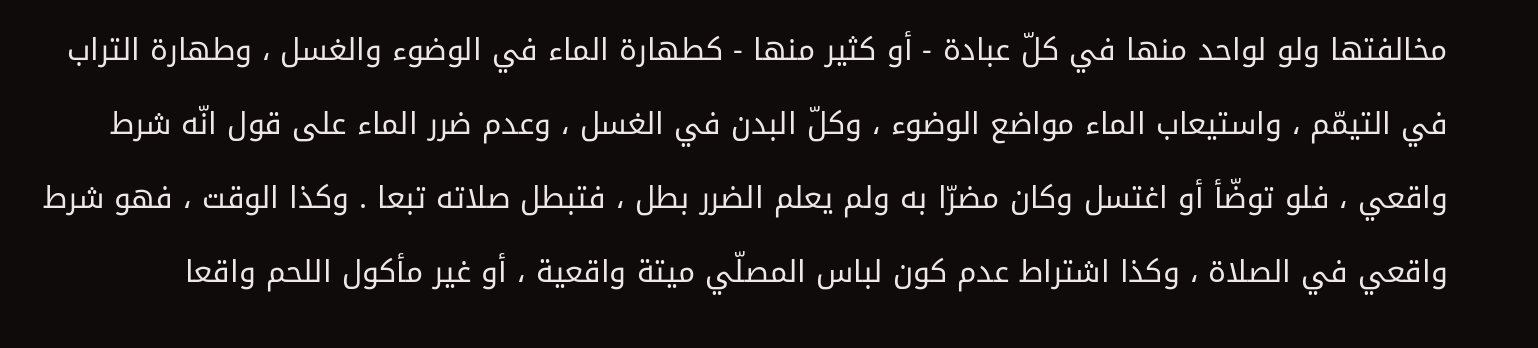مخالفتها ولو لواحد منها في كلّ عبادة - أو كثير منها - كطهارة الماء في الوضوء والغسل ، وطهارة التراب في التيمّم ، واستيعاب الماء مواضع الوضوء ، وكلّ البدن في الغسل ، وعدم ضرر الماء على قول انّه شرط واقعي ، فلو توضّأ أو اغتسل وكان مضرّا به ولم يعلم الضرر بطل ، فتبطل صلاته تبعا . وكذا الوقت ، فهو شرط واقعي في الصلاة ، وكذا اشتراط عدم كون لباس المصلّي ميتة واقعية ، أو غير مأكول اللحم واقعا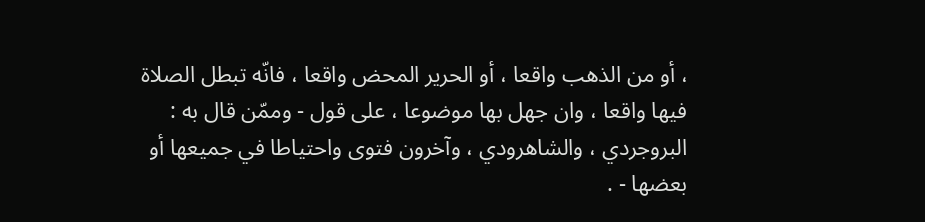، أو من الذهب واقعا ، أو الحرير المحض واقعا ، فانّه تبطل الصلاة فيها واقعا ، وان جهل بها موضوعا ، على قول - وممّن قال به : البروجردي ، والشاهرودي ، وآخرون فتوى واحتياطا في جميعها أو بعضها - .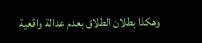وهكذا بطلان الطلاق بعدم عدالة واقعية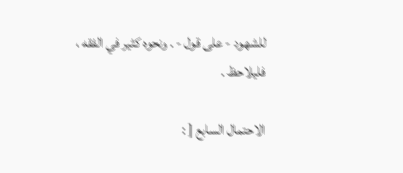للشهود - على قول - . ونحوه كثير في الفقه ، فليلاحظ .

الاحتمال السابع [ :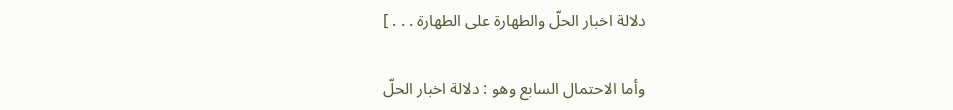دلالة اخبار الحلّ والطهارة على الطهارة . . . ]

وأما الاحتمال السابع وهو : دلالة اخبار الحلّ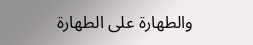والطهارة على الطهارة